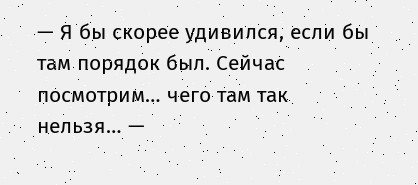— Я бы скорее удивился, если бы там порядок был. Сейчас посмотрим… чего там так нельзя… —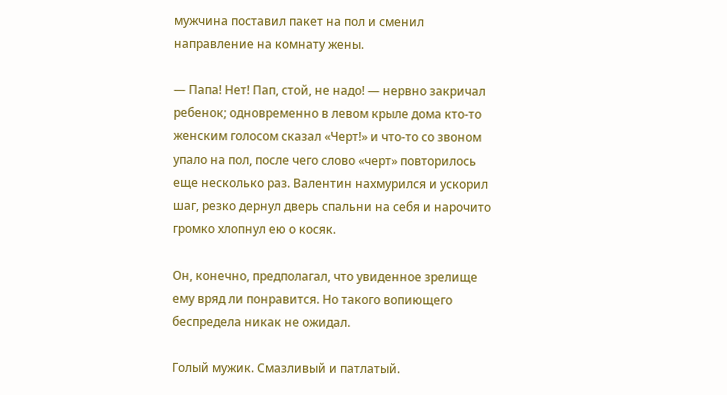мужчина поставил пакет на пол и сменил направление на комнату жены.

— Папа! Нет! Пап, стой, не надо! — нервно закричал ребенок; одновременно в левом крыле дома кто-то женским голосом сказал «Черт!» и что-то со звоном упало на пол, после чего слово «черт» повторилось еще несколько раз. Валентин нахмурился и ускорил шаг, резко дернул дверь спальни на себя и нарочито громко хлопнул ею о косяк.

Он, конечно, предполагал, что увиденное зрелище ему вряд ли понравится. Но такого вопиющего беспредела никак не ожидал.

Голый мужик. Смазливый и патлатый.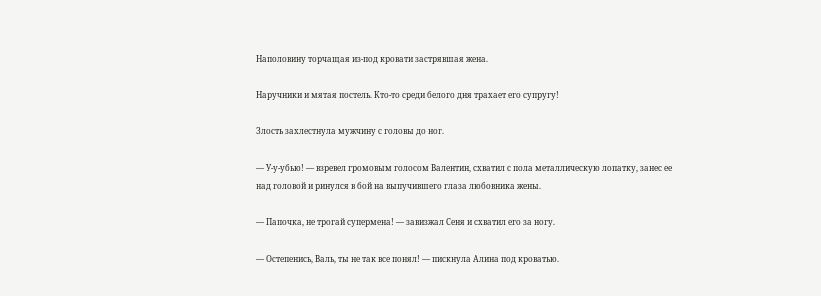Наполовину торчащая из-под кровати застрявшая жена.

Наручники и мятая постель. Кто-то среди белого дня трахает его супругу!

Злость захлестнула мужчину с головы до ног.

— У-у-убью! — взревел громовым голосом Валентин, схватил с пола металлическую лопатку, занес ее над головой и ринулся в бой на выпучившего глаза любовника жены.

— Папочка, не трогай супермена! — завизжал Сеня и схватил его за ногу.

— Остепенись, Валь, ты не так все понял! — пискнула Алина под кроватью.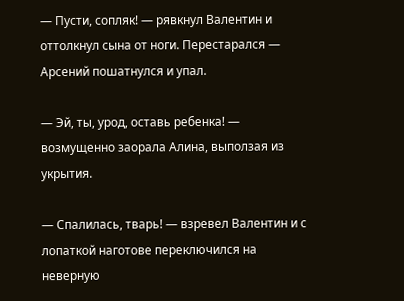— Пусти, сопляк! — рявкнул Валентин и оттолкнул сына от ноги. Перестарался — Арсений пошатнулся и упал.

— Эй, ты, урод, оставь ребенка! — возмущенно заорала Алина, выползая из укрытия.

— Спалилась, тварь! — взревел Валентин и с лопаткой наготове переключился на неверную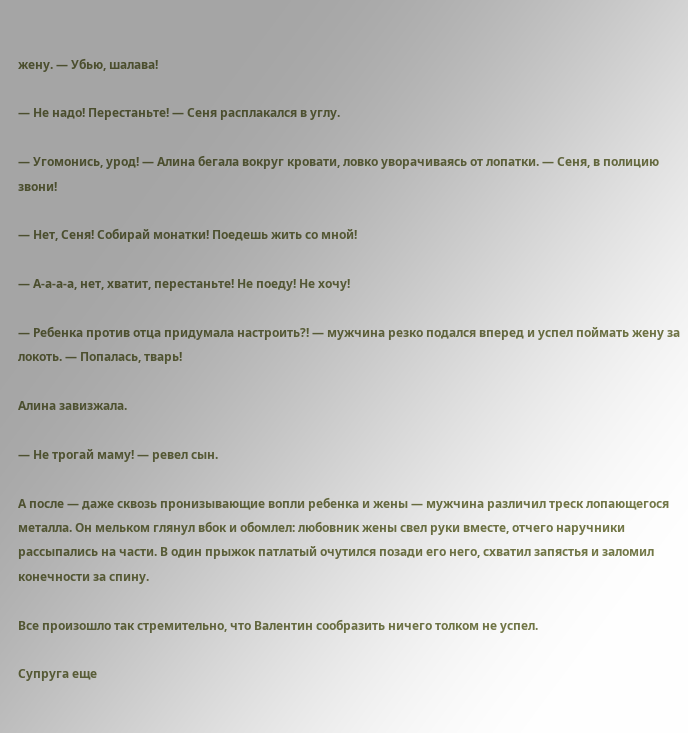жену. — Убью, шалава!

— Не надо! Перестаньте! — Сеня расплакался в углу.

— Угомонись, урод! — Алина бегала вокруг кровати, ловко уворачиваясь от лопатки. — Сеня, в полицию звони!

— Нет, Сеня! Собирай монатки! Поедешь жить со мной!

— А-а-а-а, нет, хватит, перестаньте! Не поеду! Не хочу!

— Ребенка против отца придумала настроить?! — мужчина резко подался вперед и успел поймать жену за локоть. — Попалась, тварь!

Алина завизжала.

— Не трогай маму! — ревел сын.

А после — даже сквозь пронизывающие вопли ребенка и жены — мужчина различил треск лопающегося металла. Он мельком глянул вбок и обомлел: любовник жены свел руки вместе, отчего наручники рассыпались на части. В один прыжок патлатый очутился позади его него, схватил запястья и заломил конечности за спину.

Все произошло так стремительно, что Валентин сообразить ничего толком не успел.

Супруга еще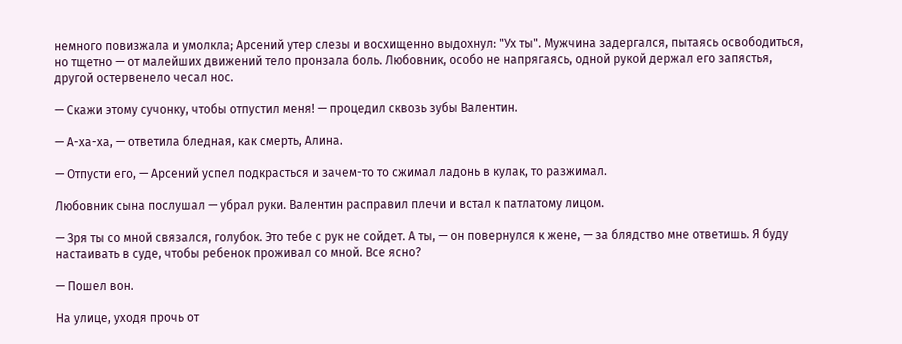немного повизжала и умолкла; Арсений утер слезы и восхищенно выдохнул: "Ух ты". Мужчина задергался, пытаясь освободиться, но тщетно — от малейших движений тело пронзала боль. Любовник, особо не напрягаясь, одной рукой держал его запястья, другой остервенело чесал нос.

— Скажи этому сучонку, чтобы отпустил меня! — процедил сквозь зубы Валентин.

— А-ха-ха, — ответила бледная, как смерть, Алина.

— Отпусти его, — Арсений успел подкрасться и зачем-то то сжимал ладонь в кулак, то разжимал.

Любовник сына послушал — убрал руки. Валентин расправил плечи и встал к патлатому лицом.

— Зря ты со мной связался, голубок. Это тебе с рук не сойдет. А ты, — он повернулся к жене, — за блядство мне ответишь. Я буду настаивать в суде, чтобы ребенок проживал со мной. Все ясно?

— Пошел вон.

На улице, уходя прочь от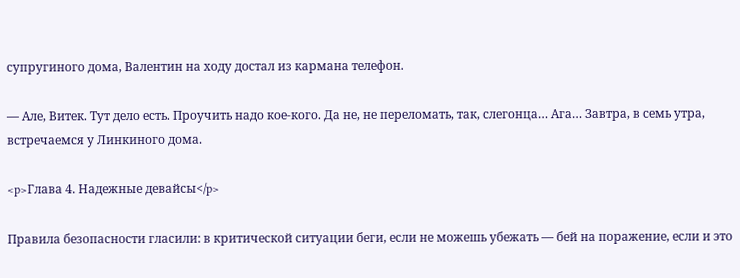супругиного дома, Валентин на ходу достал из кармана телефон.

— Але, Витек. Тут дело есть. Проучить надо кое-кого. Да не, не переломать, так, слегонца… Ага… Завтра, в семь утра, встречаемся у Линкиного дома.

<p>Глава 4. Надежные девайсы</p>

Правила безопасности гласили: в критической ситуации беги, если не можешь убежать — бей на поражение, если и это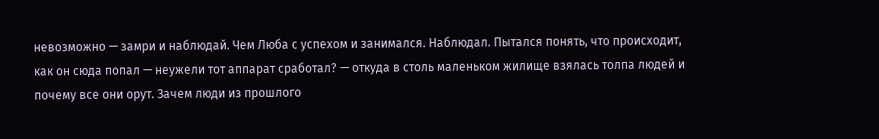невозможно — замри и наблюдай. Чем Люба с успехом и занимался. Наблюдал. Пытался понять, что происходит, как он сюда попал — неужели тот аппарат сработал? — откуда в столь маленьком жилище взялась толпа людей и почему все они орут. Зачем люди из прошлого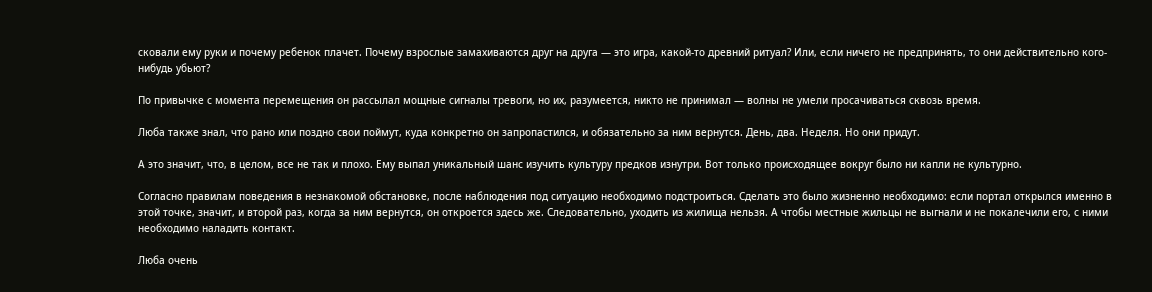сковали ему руки и почему ребенок плачет. Почему взрослые замахиваются друг на друга — это игра, какой-то древний ритуал? Или, если ничего не предпринять, то они действительно кого-нибудь убьют?

По привычке с момента перемещения он рассылал мощные сигналы тревоги, но их, разумеется, никто не принимал — волны не умели просачиваться сквозь время.

Люба также знал, что рано или поздно свои поймут, куда конкретно он запропастился, и обязательно за ним вернутся. День, два. Неделя. Но они придут.

А это значит, что, в целом, все не так и плохо. Ему выпал уникальный шанс изучить культуру предков изнутри. Вот только происходящее вокруг было ни капли не культурно.

Согласно правилам поведения в незнакомой обстановке, после наблюдения под ситуацию необходимо подстроиться. Сделать это было жизненно необходимо: если портал открылся именно в этой точке, значит, и второй раз, когда за ним вернутся, он откроется здесь же. Следовательно, уходить из жилища нельзя. А чтобы местные жильцы не выгнали и не покалечили его, с ними необходимо наладить контакт.

Люба очень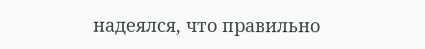надеялся, что правильно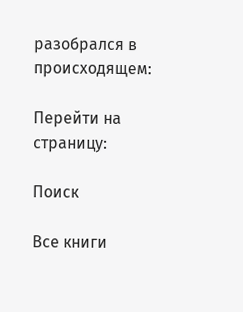разобрался в происходящем:

Перейти на страницу:

Поиск

Все книги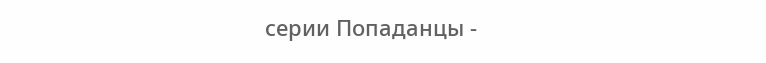серии Попаданцы -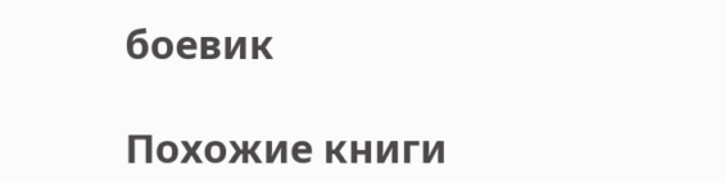боевик

Похожие книги